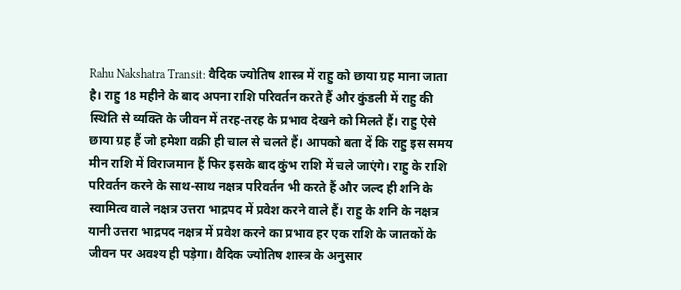Rahu Nakshatra Transit: वैदिक ज्योतिष शास्त्र में राहु को छाया ग्रह माना जाता है। राहु 18 महीने के बाद अपना राशि परिवर्तन करते हैं और कुंडली में राहु की स्थिति से व्यक्ति के जीवन में तरह-तरह के प्रभाव देखने को मिलते हैं। राहु ऐसे छाया ग्रह हैं जो हमेशा वक्री ही चाल से चलते हैं। आपको बता दें कि राहु इस समय मीन राशि में विराजमान हैं फिर इसके बाद कुंभ राशि में चले जाएंगे। राहु के राशि परिवर्तन करने के साथ-साथ नक्षत्र परिवर्तन भी करते हैं और जल्द ही शनि के स्वामित्व वाले नक्षत्र उत्तरा भाद्रपद में प्रवेश करने वाले हैं। राहु के शनि के नक्षत्र यानी उत्तरा भाद्रपद नक्षत्र में प्रवेश करने का प्रभाव हर एक राशि के जातकों के जीवन पर अवश्य ही पड़ेगा। वैदिक ज्योतिष शास्त्र के अनुसार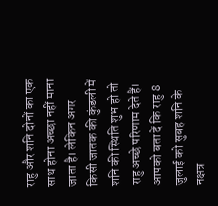राहु और शनि दोनों का एक साथ होना अच्छा नहीं माना जाता है। लेकिन अगर किसी जातक की कुंडली में शनि की स्थिति शुभ हो तो राहु अच्छे परिणाम देते हैं। आपको बता दें कि राहु 8 जुलाई को सुबह शनि के नक्षत्र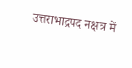उत्तराभाद्रपद नक्षत्र में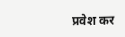प्रवेश कर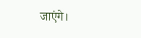जाएंगे।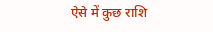ऐसे में कुछ राशि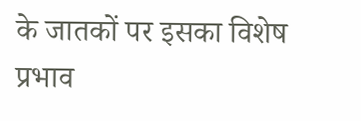के जातकों पर इसका विशेष प्रभाव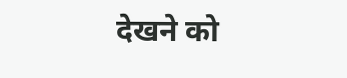देखने को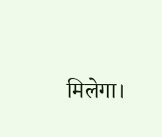मिलेगा।